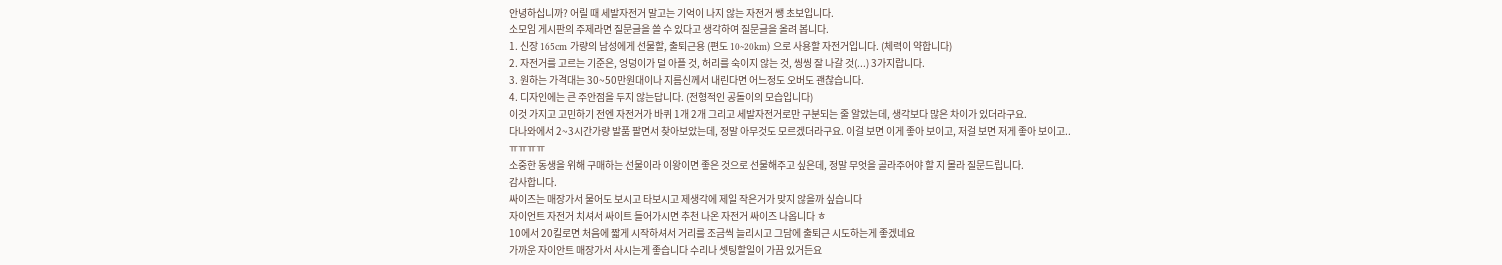안녕하십니까? 어릴 때 세발자전거 말고는 기억이 나지 않는 자전거 쌩 초보입니다.
소모임 게시판의 주제라면 질문글을 쓸 수 있다고 생각하여 질문글을 올려 봅니다.
1. 신장 165cm 가량의 남성에게 선물할, 출퇴근용 (편도 10~20km) 으로 사용할 자전거입니다. (체력이 약합니다)
2. 자전거를 고르는 기준은, 엉덩이가 덜 아플 것, 허리를 숙이지 않는 것, 씽씽 잘 나갈 것(...) 3가지랍니다.
3. 원하는 가격대는 30~50만원대이나 지름신께서 내린다면 어느정도 오버도 괜찮습니다.
4. 디자인에는 큰 주안점을 두지 않는답니다. (전형적인 공돌이의 모습입니다)
이것 가지고 고민하기 전엔 자전거가 바퀴 1개 2개 그리고 세발자전거로만 구분되는 줄 알았는데, 생각보다 많은 차이가 있더라구요.
다나와에서 2~3시간가량 발품 팔면서 찾아보았는데, 정말 아무것도 모르겠더라구요. 이걸 보면 이게 좋아 보이고, 저걸 보면 저게 좋아 보이고..
ㅠㅠㅠㅠ
소중한 동생을 위해 구매하는 선물이라 이왕이면 좋은 것으로 선물해주고 싶은데, 정말 무엇을 골라주어야 할 지 몰라 질문드립니다.
감사합니다.
싸이즈는 매장가서 물어도 보시고 타보시고 제생각에 제일 작은거가 맞지 않을까 싶습니다
자이언트 자전거 치셔서 싸이트 들어가시면 추천 나온 자전거 싸이즈 나옵니다 ㅎ
10에서 20킬로면 처음에 짧게 시작하셔서 거리를 조금씩 늘리시고 그담에 출퇴근 시도하는게 좋겠네요
가까운 자이안트 매장가서 사시는게 좋습니다 수리나 셋팅할일이 가끔 있거든요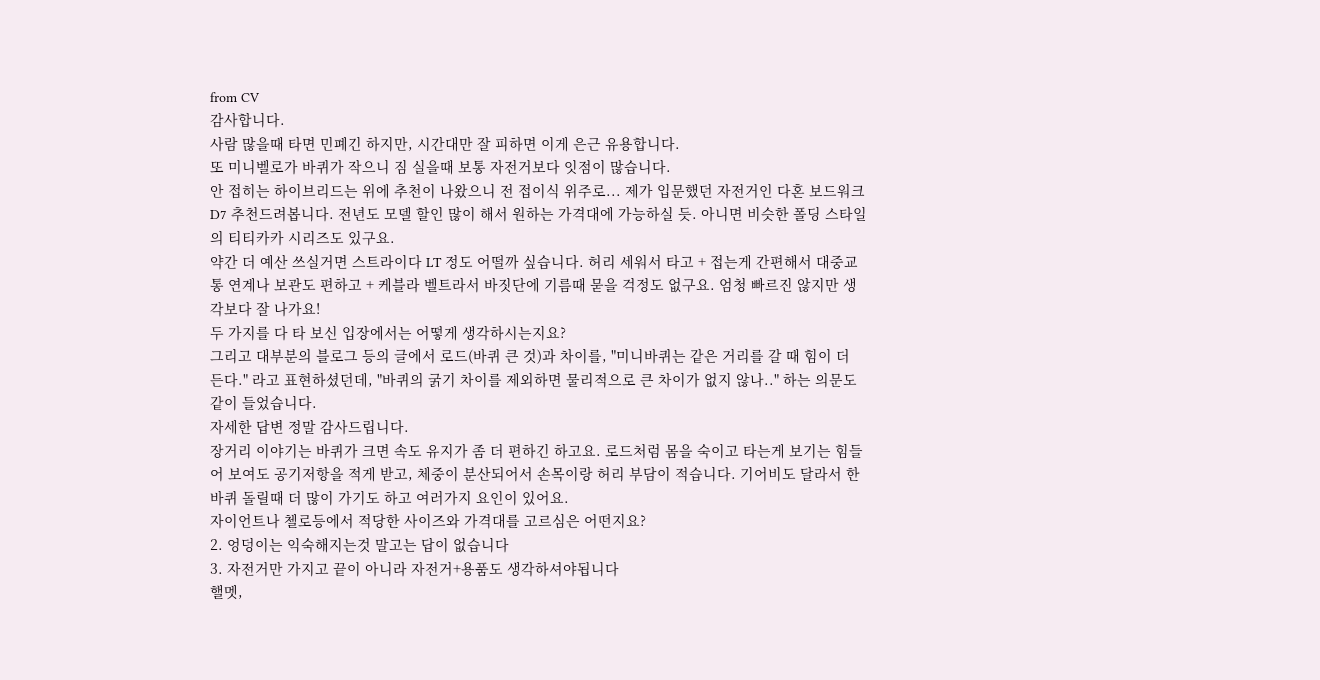from CV
감사합니다.
사람 많을때 타면 민폐긴 하지만, 시간대만 잘 피하면 이게 은근 유용합니다.
또 미니벨로가 바퀴가 작으니 짐 실을때 보통 자전거보다 잇점이 많습니다.
안 접히는 하이브리드는 위에 추천이 나왔으니 전 접이식 위주로... 제가 입문했던 자전거인 다혼 보드워크 D7 추천드려봅니다. 전년도 모델 할인 많이 해서 원하는 가격대에 가능하실 듯. 아니면 비슷한 폴딩 스타일의 티티카카 시리즈도 있구요.
약간 더 예산 쓰실거면 스트라이다 LT 정도 어떨까 싶습니다. 허리 세워서 타고 + 접는게 간편해서 대중교통 연계나 보관도 편하고 + 케블라 벨트라서 바짓단에 기름때 묻을 걱정도 없구요. 엄청 빠르진 않지만 생각보다 잘 나가요!
두 가지를 다 타 보신 입장에서는 어떻게 생각하시는지요?
그리고 대부분의 블로그 등의 글에서 로드(바퀴 큰 것)과 차이를, "미니바퀴는 같은 거리를 갈 때 힘이 더 든다." 라고 표현하셨던데, "바퀴의 굵기 차이를 제외하면 물리적으로 큰 차이가 없지 않나.." 하는 의문도 같이 들었습니다.
자세한 답변 정말 감사드립니다.
장거리 이야기는 바퀴가 크면 속도 유지가 좀 더 편하긴 하고요. 로드처럼 몸을 숙이고 타는게 보기는 힘들어 보여도 공기저항을 적게 받고, 체중이 분산되어서 손목이랑 허리 부담이 적습니다. 기어비도 달라서 한바퀴 돌릴때 더 많이 가기도 하고 여러가지 요인이 있어요.
자이언트나 첼로등에서 적당한 사이즈와 가격대를 고르심은 어떤지요?
2. 엉덩이는 익숙해지는것 말고는 답이 없습니다
3. 자전거만 가지고 끝이 아니라 자전거+용품도 생각하셔야됩니다
핼멧,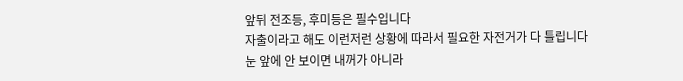앞뒤 전조등, 후미등은 필수입니다
자출이라고 해도 이런저런 상황에 따라서 필요한 자전거가 다 틀립니다
눈 앞에 안 보이면 내꺼가 아니라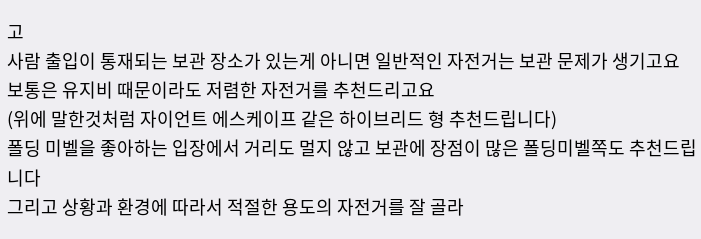고
사람 출입이 통재되는 보관 장소가 있는게 아니면 일반적인 자전거는 보관 문제가 생기고요
보통은 유지비 때문이라도 저렴한 자전거를 추천드리고요
(위에 말한것처럼 자이언트 에스케이프 같은 하이브리드 형 추천드립니다)
폴딩 미벨을 좋아하는 입장에서 거리도 멀지 않고 보관에 장점이 많은 폴딩미벨쪽도 추천드립니다
그리고 상황과 환경에 따라서 적절한 용도의 자전거를 잘 골라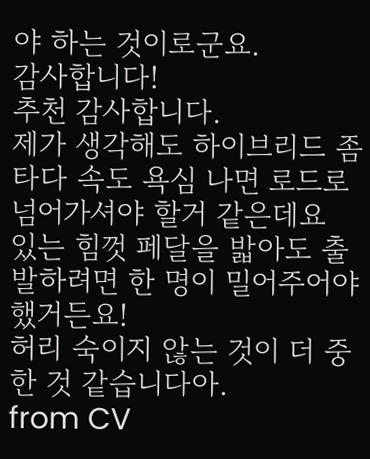야 하는 것이로군요.
감사합니다!
추천 감사합니다.
제가 생각해도 하이브리드 좀 타다 속도 욕심 나면 로드로 넘어가셔야 할거 같은데요
있는 힘껏 페달을 밟아도 출발하려면 한 명이 밀어주어야 했거든요!
허리 숙이지 않는 것이 더 중한 것 같습니다아.
from CV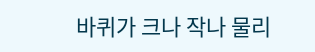바퀴가 크나 작나 물리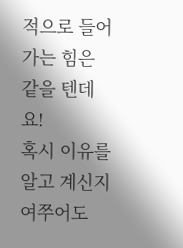적으로 들어가는 힘은 같을 텐데요!
혹시 이유를 알고 계신지 여쭈어도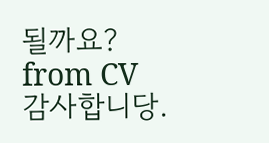될까요?
from CV
감사합니당.